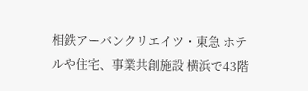相鉄アーバンクリエイツ・東急 ホテルや住宅、事業共創施設 横浜で43階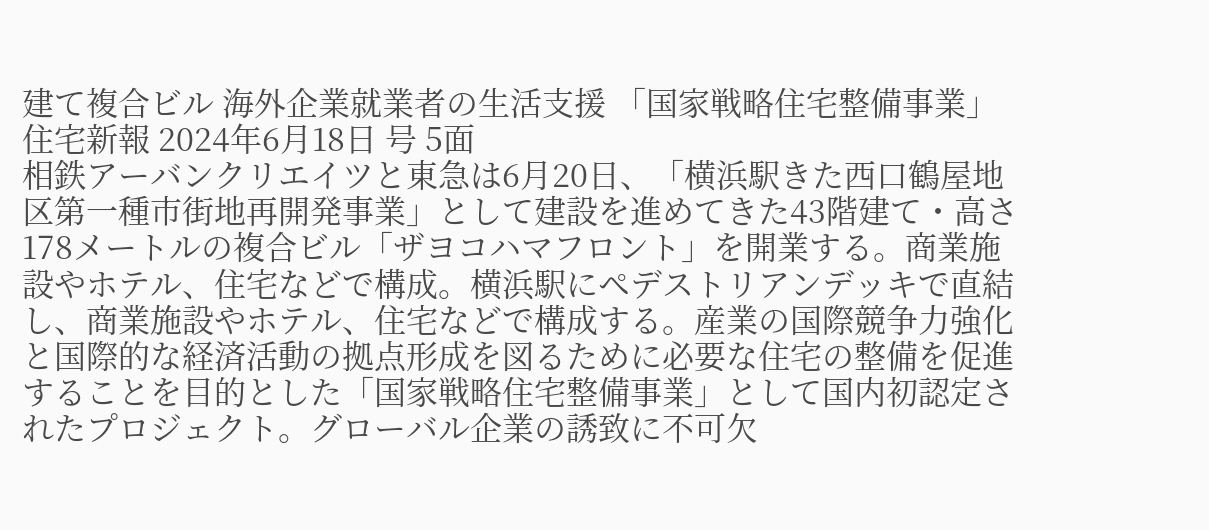建て複合ビル 海外企業就業者の生活支援 「国家戦略住宅整備事業」
住宅新報 2024年6月18日 号 5面
相鉄アーバンクリエイツと東急は6月20日、「横浜駅きた西口鶴屋地区第一種市街地再開発事業」として建設を進めてきた43階建て・高さ178メートルの複合ビル「ザヨコハマフロント」を開業する。商業施設やホテル、住宅などで構成。横浜駅にペデストリアンデッキで直結し、商業施設やホテル、住宅などで構成する。産業の国際競争力強化と国際的な経済活動の拠点形成を図るために必要な住宅の整備を促進することを目的とした「国家戦略住宅整備事業」として国内初認定されたプロジェクト。グローバル企業の誘致に不可欠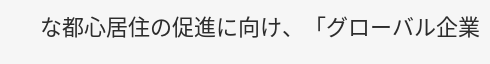な都心居住の促進に向け、「グローバル企業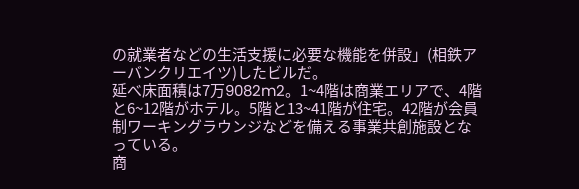の就業者などの生活支援に必要な機能を併設」(相鉄アーバンクリエイツ)したビルだ。
延べ床面積は7万9082m2。1~4階は商業エリアで、4階と6~12階がホテル。5階と13~41階が住宅。42階が会員制ワーキングラウンジなどを備える事業共創施設となっている。
商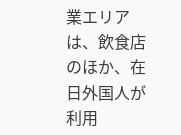業エリアは、飲食店のほか、在日外国人が利用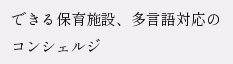できる保育施設、多言語対応のコンシェルジ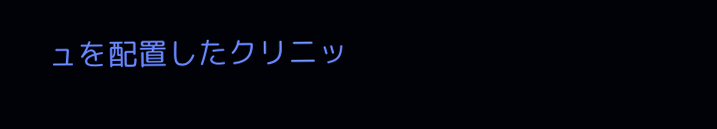ュを配置したクリニッ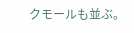クモールも並ぶ。